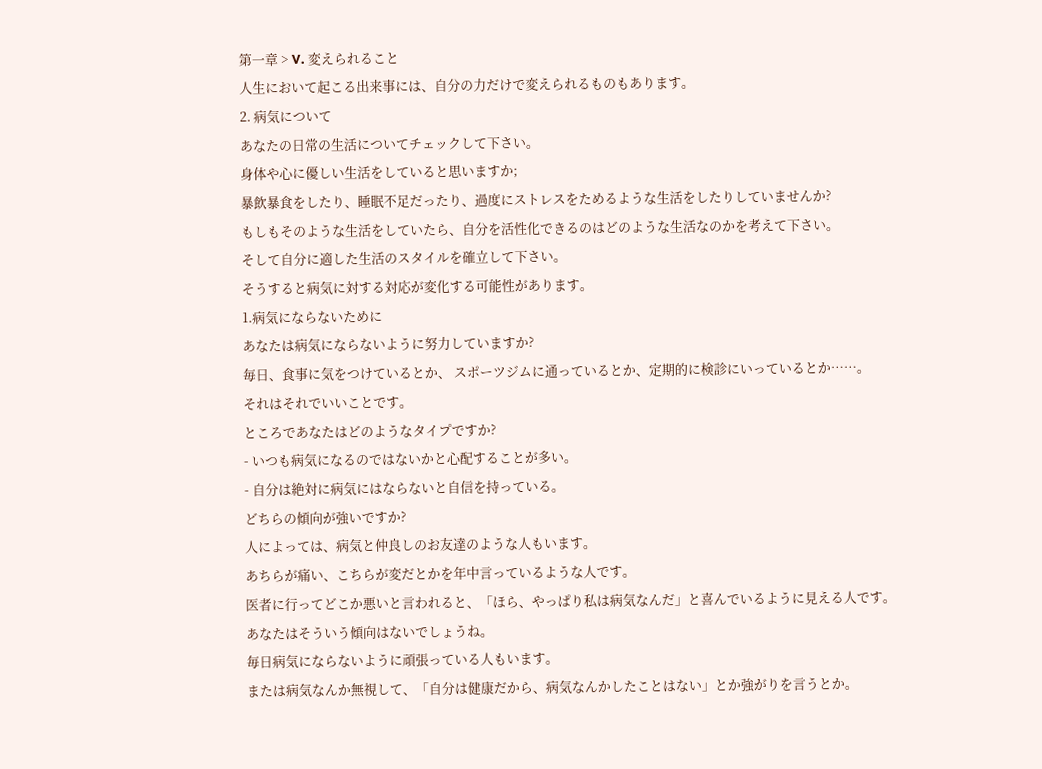第一章 > V. 変えられること
人生において起こる出来事には、自分の力だけで変えられるものもあります。
2. 病気について
あなたの日常の生活についてチェックして下さい。
身体や心に優しい生活をしていると思いますか;
暴飲暴食をしたり、睡眠不足だったり、過度にストレスをためるような生活をしたりしていませんか?
もしもそのような生活をしていたら、自分を活性化できるのはどのような生活なのかを考えて下さい。
そして自分に適した生活のスタイルを確立して下さい。
そうすると病気に対する対応が変化する可能性があります。
1.病気にならないために
あなたは病気にならないように努力していますか?
毎日、食事に気をつけているとか、 スポーツジムに通っているとか、定期的に検診にいっているとか……。
それはそれでいいことです。
ところであなたはどのようなタイプですか?
- いつも病気になるのではないかと心配することが多い。
- 自分は絶対に病気にはならないと自信を持っている。
どちらの傾向が強いですか?
人によっては、病気と仲良しのお友達のような人もいます。
あちらが痛い、こちらが変だとかを年中言っているような人です。
医者に行ってどこか悪いと言われると、「ほら、やっぱり私は病気なんだ」と喜んでいるように見える人です。
あなたはそういう傾向はないでしょうね。
毎日病気にならないように頑張っている人もいます。
または病気なんか無視して、「自分は健康だから、病気なんかしたことはない」とか強がりを言うとか。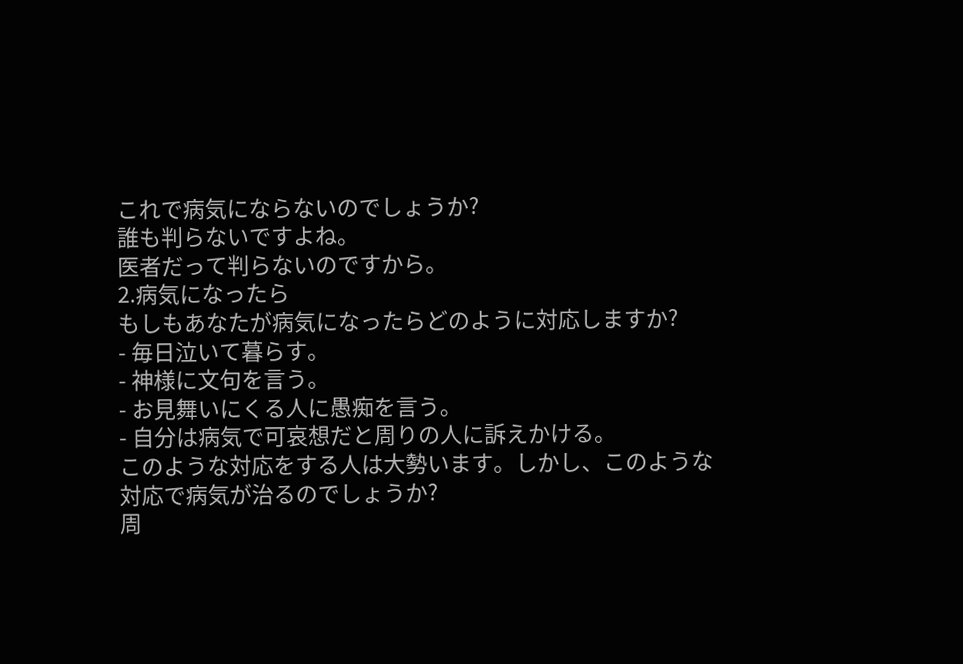これで病気にならないのでしょうか?
誰も判らないですよね。
医者だって判らないのですから。
2.病気になったら
もしもあなたが病気になったらどのように対応しますか?
- 毎日泣いて暮らす。
- 神様に文句を言う。
- お見舞いにくる人に愚痴を言う。
- 自分は病気で可哀想だと周りの人に訴えかける。
このような対応をする人は大勢います。しかし、このような対応で病気が治るのでしょうか?
周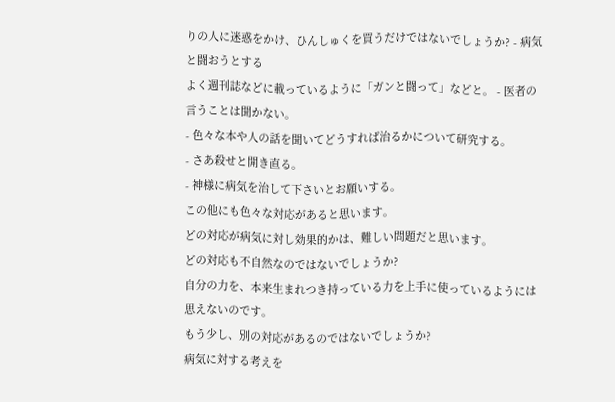りの人に迷惑をかけ、ひんしゅくを買うだけではないでしょうか? - 病気と闘おうとする
よく週刊誌などに載っているように「ガンと闘って」などと。 - 医者の言うことは聞かない。
- 色々な本や人の話を聞いてどうすれば治るかについて研究する。
- さあ殺せと開き直る。
- 神様に病気を治して下さいとお願いする。
この他にも色々な対応があると思います。
どの対応が病気に対し効果的かは、難しい問題だと思います。
どの対応も不自然なのではないでしょうか?
自分の力を、本来生まれつき持っている力を上手に使っているようには思えないのです。
もう少し、別の対応があるのではないでしょうか?
病気に対する考えを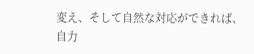変え、そして自然な対応ができれば、自力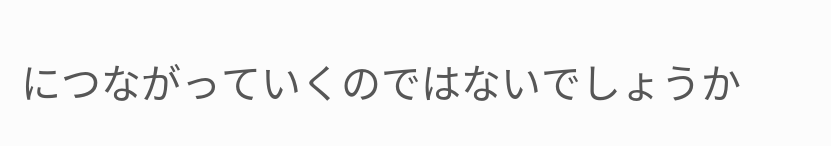につながっていくのではないでしょうか